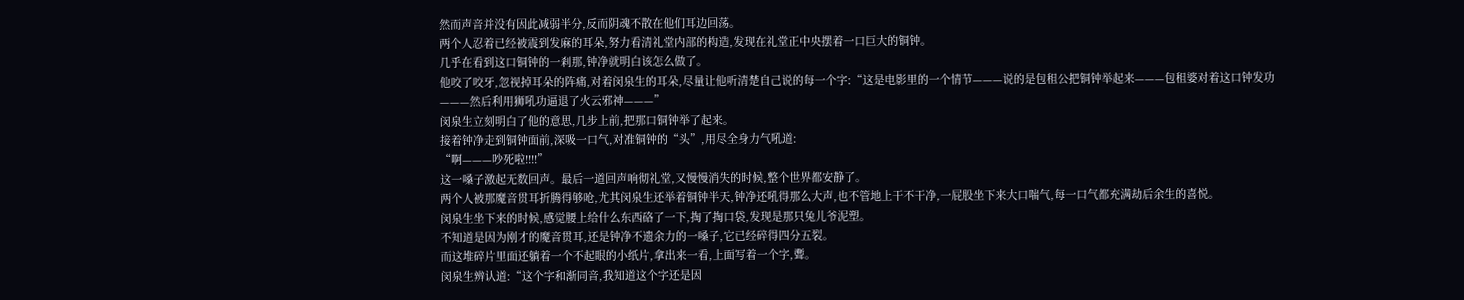然而声音并没有因此减弱半分,反而阴魂不散在他们耳边回荡。
两个人忍着已经被震到发麻的耳朵,努力看清礼堂内部的构造,发现在礼堂正中央摆着一口巨大的铜钟。
几乎在看到这口铜钟的一剎那,钟净就明白该怎么做了。
他咬了咬牙,忽视掉耳朵的阵痛,对着闵泉生的耳朵,尽量让他听清楚自己说的每一个字:“这是电影里的一个情节———说的是包租公把铜钟举起来———包租婆对着这口钟发功———然后利用狮吼功逼退了火云邪神———”
闵泉生立刻明白了他的意思,几步上前,把那口铜钟举了起来。
接着钟净走到铜钟面前,深吸一口气,对准铜钟的“头”,用尽全身力气吼道:
“啊———吵死啦!!!!”
这一嗓子激起无数回声。最后一道回声响彻礼堂,又慢慢消失的时候,整个世界都安静了。
两个人被那魔音贯耳折腾得够呛,尤其闵泉生还举着铜钟半天,钟净还吼得那么大声,也不管地上干不干净,一屁股坐下来大口喘气,每一口气都充满劫后余生的喜悦。
闵泉生坐下来的时候,感觉腰上给什么东西硌了一下,掏了掏口袋,发现是那只兔儿爷泥塑。
不知道是因为刚才的魔音贯耳,还是钟净不遗余力的一嗓子,它已经碎得四分五裂。
而这堆碎片里面还躺着一个不起眼的小纸片,拿出来一看,上面写着一个字,聻。
闵泉生辨认道:“这个字和渐同音,我知道这个字还是因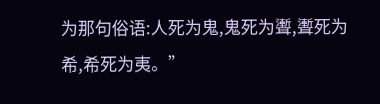为那句俗语:人死为鬼,鬼死为聻,聻死为希,希死为夷。”